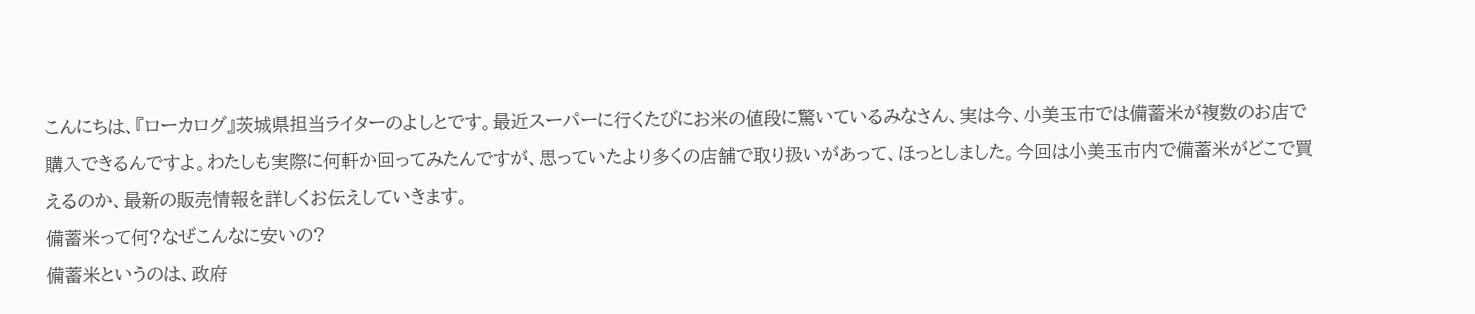こんにちは、『ローカログ』茨城県担当ライターのよしとです。最近スーパーに行くたびにお米の値段に驚いているみなさん、実は今、小美玉市では備蓄米が複数のお店で購入できるんですよ。わたしも実際に何軒か回ってみたんですが、思っていたより多くの店舗で取り扱いがあって、ほっとしました。今回は小美玉市内で備蓄米がどこで買えるのか、最新の販売情報を詳しくお伝えしていきます。
備蓄米って何?なぜこんなに安いの?
備蓄米というのは、政府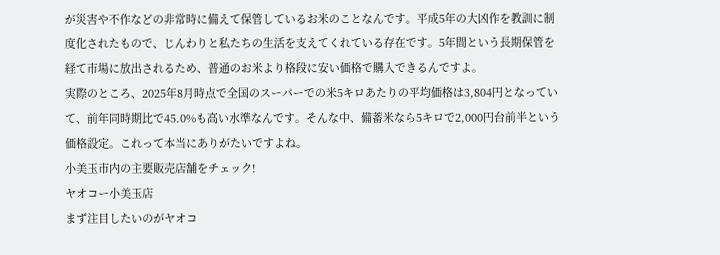が災害や不作などの非常時に備えて保管しているお米のことなんです。平成5年の大凶作を教訓に制度化されたもので、じんわりと私たちの生活を支えてくれている存在です。5年間という長期保管を経て市場に放出されるため、普通のお米より格段に安い価格で購入できるんですよ。
実際のところ、2025年8月時点で全国のスーパーでの米5キロあたりの平均価格は3,804円となっていて、前年同時期比で45.0%も高い水準なんです。そんな中、備蓄米なら5キロで2,000円台前半という価格設定。これって本当にありがたいですよね。
小美玉市内の主要販売店舗をチェック!
ヤオコー小美玉店
まず注目したいのがヤオコ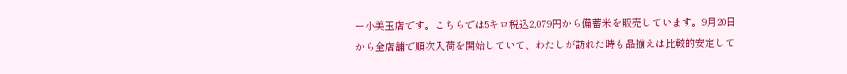ー小美玉店です。こちらでは5キロ税込2,079円から備蓄米を販売しています。9月20日から全店舗で順次入荷を開始していて、わたしが訪れた時も品揃えは比較的安定して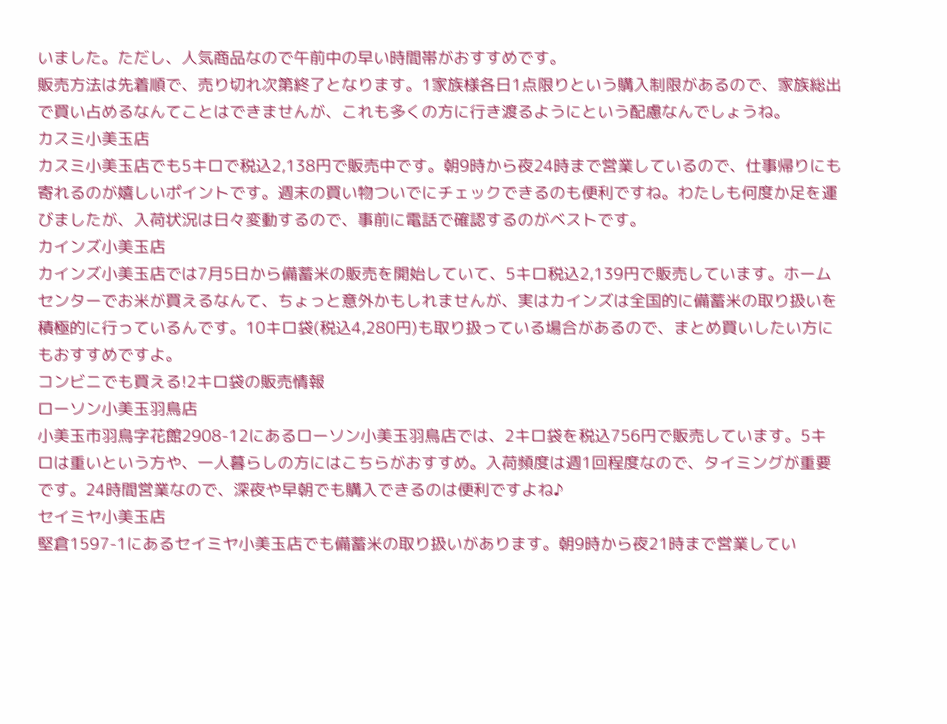いました。ただし、人気商品なので午前中の早い時間帯がおすすめです。
販売方法は先着順で、売り切れ次第終了となります。1家族様各日1点限りという購入制限があるので、家族総出で買い占めるなんてことはできませんが、これも多くの方に行き渡るようにという配慮なんでしょうね。
カスミ小美玉店
カスミ小美玉店でも5キロで税込2,138円で販売中です。朝9時から夜24時まで営業しているので、仕事帰りにも寄れるのが嬉しいポイントです。週末の買い物ついでにチェックできるのも便利ですね。わたしも何度か足を運びましたが、入荷状況は日々変動するので、事前に電話で確認するのがベストです。
カインズ小美玉店
カインズ小美玉店では7月5日から備蓄米の販売を開始していて、5キロ税込2,139円で販売しています。ホームセンターでお米が買えるなんて、ちょっと意外かもしれませんが、実はカインズは全国的に備蓄米の取り扱いを積極的に行っているんです。10キロ袋(税込4,280円)も取り扱っている場合があるので、まとめ買いしたい方にもおすすめですよ。
コンビニでも買える!2キロ袋の販売情報
ローソン小美玉羽鳥店
小美玉市羽鳥字花館2908-12にあるローソン小美玉羽鳥店では、2キロ袋を税込756円で販売しています。5キロは重いという方や、一人暮らしの方にはこちらがおすすめ。入荷頻度は週1回程度なので、タイミングが重要です。24時間営業なので、深夜や早朝でも購入できるのは便利ですよね♪
セイミヤ小美玉店
堅倉1597-1にあるセイミヤ小美玉店でも備蓄米の取り扱いがあります。朝9時から夜21時まで営業してい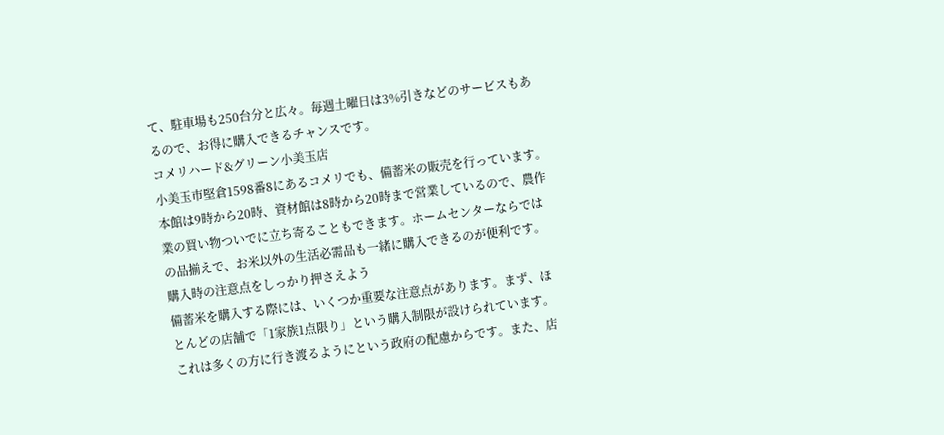て、駐車場も250台分と広々。毎週土曜日は3%引きなどのサービスもあるので、お得に購入できるチャンスです。
コメリハード&グリーン小美玉店
小美玉市堅倉1598番8にあるコメリでも、備蓄米の販売を行っています。本館は9時から20時、資材館は8時から20時まで営業しているので、農作業の買い物ついでに立ち寄ることもできます。ホームセンターならではの品揃えで、お米以外の生活必需品も一緒に購入できるのが便利です。
購入時の注意点をしっかり押さえよう
備蓄米を購入する際には、いくつか重要な注意点があります。まず、ほとんどの店舗で「1家族1点限り」という購入制限が設けられています。これは多くの方に行き渡るようにという政府の配慮からです。また、店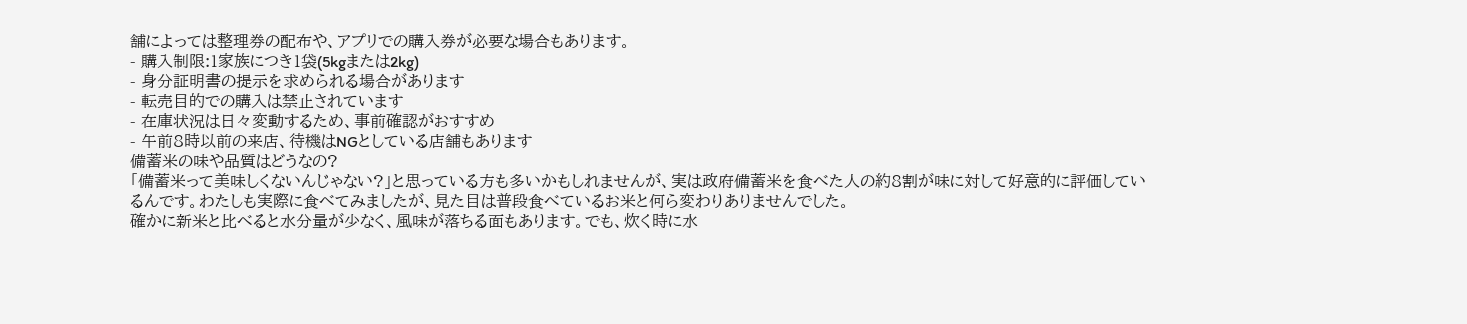舗によっては整理券の配布や、アプリでの購入券が必要な場合もあります。
- 購入制限:1家族につき1袋(5kgまたは2kg)
- 身分証明書の提示を求められる場合があります
- 転売目的での購入は禁止されています
- 在庫状況は日々変動するため、事前確認がおすすめ
- 午前8時以前の来店、待機はNGとしている店舗もあります
備蓄米の味や品質はどうなの?
「備蓄米って美味しくないんじゃない?」と思っている方も多いかもしれませんが、実は政府備蓄米を食べた人の約8割が味に対して好意的に評価しているんです。わたしも実際に食べてみましたが、見た目は普段食べているお米と何ら変わりありませんでした。
確かに新米と比べると水分量が少なく、風味が落ちる面もあります。でも、炊く時に水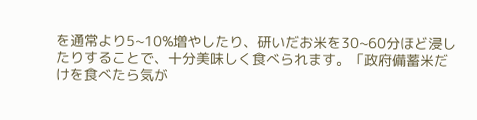を通常より5~10%増やしたり、研いだお米を30~60分ほど浸したりすることで、十分美味しく食べられます。「政府備蓄米だけを食べたら気が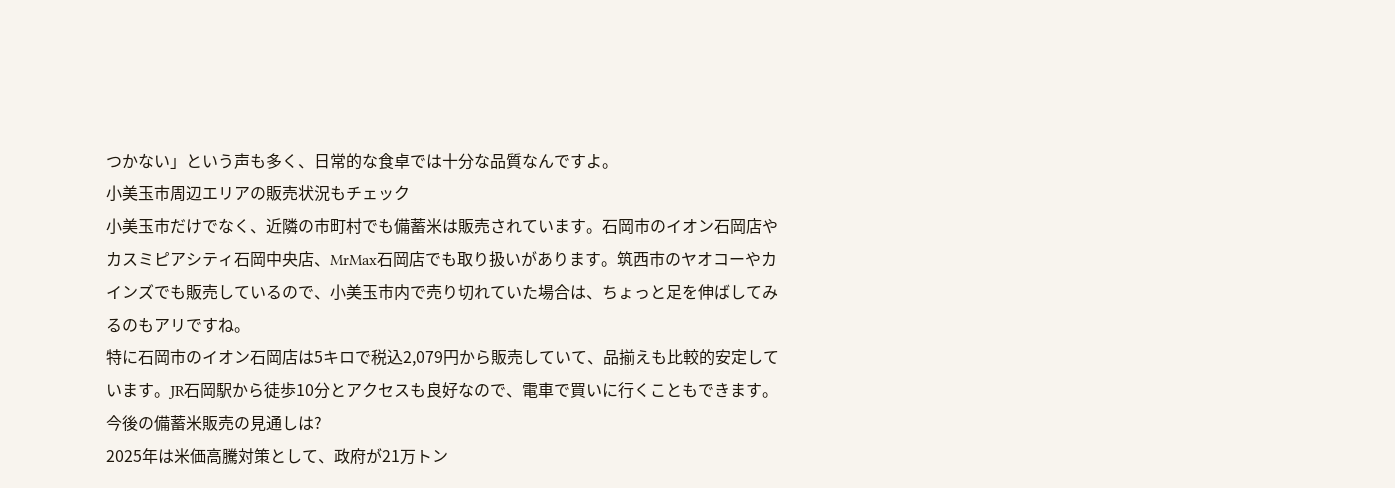つかない」という声も多く、日常的な食卓では十分な品質なんですよ。
小美玉市周辺エリアの販売状況もチェック
小美玉市だけでなく、近隣の市町村でも備蓄米は販売されています。石岡市のイオン石岡店やカスミピアシティ石岡中央店、MrMax石岡店でも取り扱いがあります。筑西市のヤオコーやカインズでも販売しているので、小美玉市内で売り切れていた場合は、ちょっと足を伸ばしてみるのもアリですね。
特に石岡市のイオン石岡店は5キロで税込2,079円から販売していて、品揃えも比較的安定しています。JR石岡駅から徒歩10分とアクセスも良好なので、電車で買いに行くこともできます。
今後の備蓄米販売の見通しは?
2025年は米価高騰対策として、政府が21万トン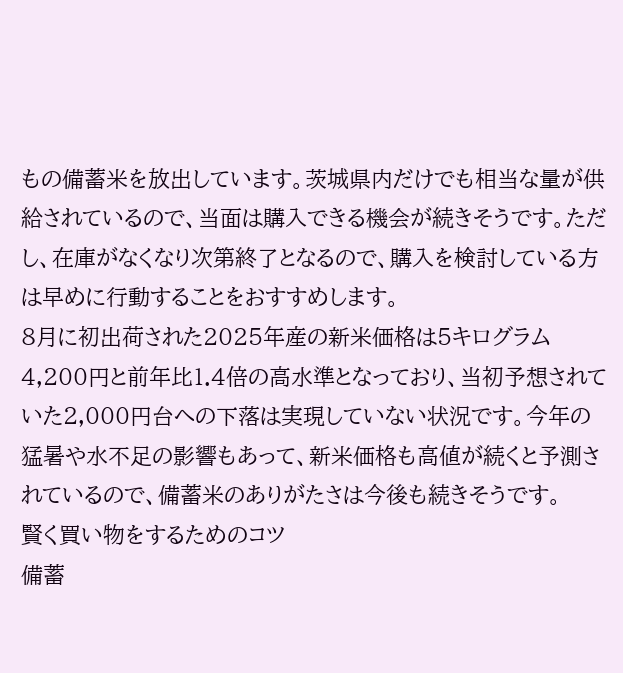もの備蓄米を放出しています。茨城県内だけでも相当な量が供給されているので、当面は購入できる機会が続きそうです。ただし、在庫がなくなり次第終了となるので、購入を検討している方は早めに行動することをおすすめします。
8月に初出荷された2025年産の新米価格は5キログラム4,200円と前年比1.4倍の高水準となっており、当初予想されていた2,000円台への下落は実現していない状況です。今年の猛暑や水不足の影響もあって、新米価格も高値が続くと予測されているので、備蓄米のありがたさは今後も続きそうです。
賢く買い物をするためのコツ
備蓄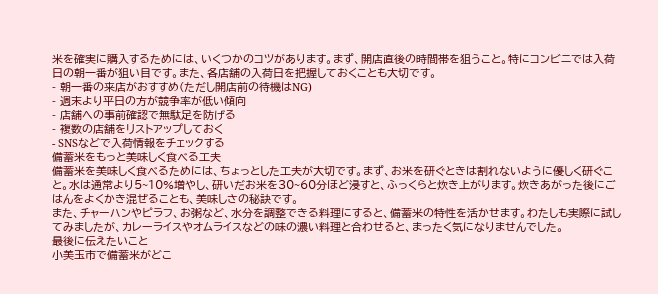米を確実に購入するためには、いくつかのコツがあります。まず、開店直後の時間帯を狙うこと。特にコンビニでは入荷日の朝一番が狙い目です。また、各店舗の入荷日を把握しておくことも大切です。
- 朝一番の来店がおすすめ(ただし開店前の待機はNG)
- 週末より平日の方が競争率が低い傾向
- 店舗への事前確認で無駄足を防げる
- 複数の店舗をリストアップしておく
- SNSなどで入荷情報をチェックする
備蓄米をもっと美味しく食べる工夫
備蓄米を美味しく食べるためには、ちょっとした工夫が大切です。まず、お米を研ぐときは割れないように優しく研ぐこと。水は通常より5~10%増やし、研いだお米を30~60分ほど浸すと、ふっくらと炊き上がります。炊きあがった後にごはんをよくかき混ぜることも、美味しさの秘訣です。
また、チャーハンやピラフ、お粥など、水分を調整できる料理にすると、備蓄米の特性を活かせます。わたしも実際に試してみましたが、カレーライスやオムライスなどの味の濃い料理と合わせると、まったく気になりませんでした。
最後に伝えたいこと
小美玉市で備蓄米がどこ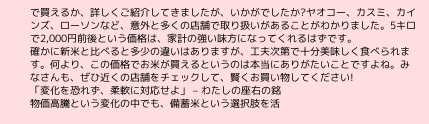で買えるか、詳しくご紹介してきましたが、いかがでしたか?ヤオコー、カスミ、カインズ、ローソンなど、意外と多くの店舗で取り扱いがあることがわかりました。5キロで2,000円前後という価格は、家計の強い味方になってくれるはずです。
確かに新米と比べると多少の違いはありますが、工夫次第で十分美味しく食べられます。何より、この価格でお米が買えるというのは本当にありがたいことですよね。みなさんも、ぜひ近くの店舗をチェックして、賢くお買い物してください!
「変化を恐れず、柔軟に対応せよ」 – わたしの座右の銘
物価高騰という変化の中でも、備蓄米という選択肢を活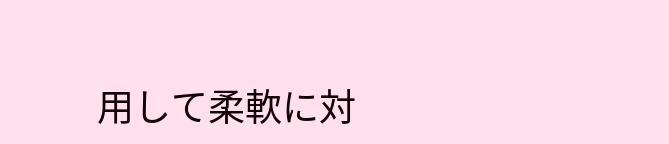用して柔軟に対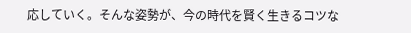応していく。そんな姿勢が、今の時代を賢く生きるコツな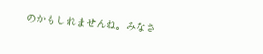のかもしれませんね。みなさ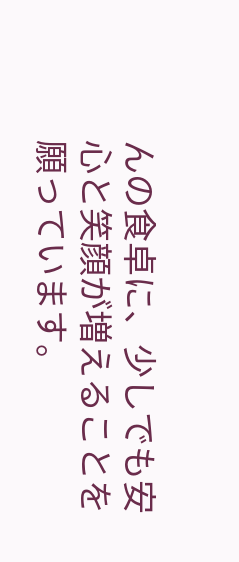んの食卓に、少しでも安心と笑顔が増えることを願っています。